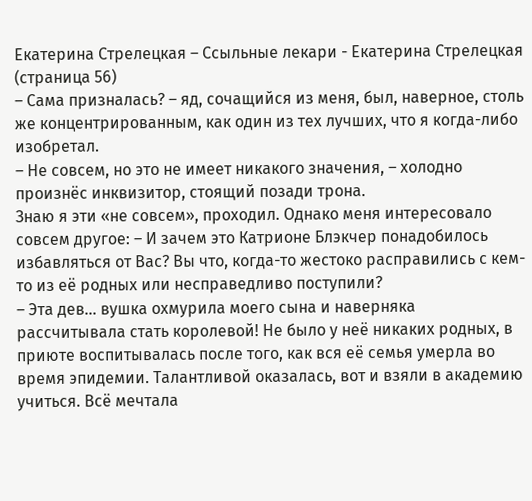Екатерина Стрелецкая – Ссыльные лекари - Екатерина Стрелецкая (страница 56)
– Сама призналась? – яд, сочащийся из меня, был, наверное, столь же концентрированным, как один из тех лучших, что я когда-либо изобретал.
– Не совсем, но это не имеет никакого значения, – холодно произнёс инквизитор, стоящий позади трона.
Знаю я эти «не совсем», проходил. Однако меня интересовало совсем другое: – И зачем это Катрионе Блэкчер понадобилось избавляться от Вас? Вы что, когда-то жестоко расправились с кем-то из её родных или несправедливо поступили?
– Эта дев... вушка охмурила моего сына и наверняка рассчитывала стать королевой! Не было у неё никаких родных, в приюте воспитывалась после того, как вся её семья умерла во время эпидемии. Талантливой оказалась, вот и взяли в академию учиться. Всё мечтала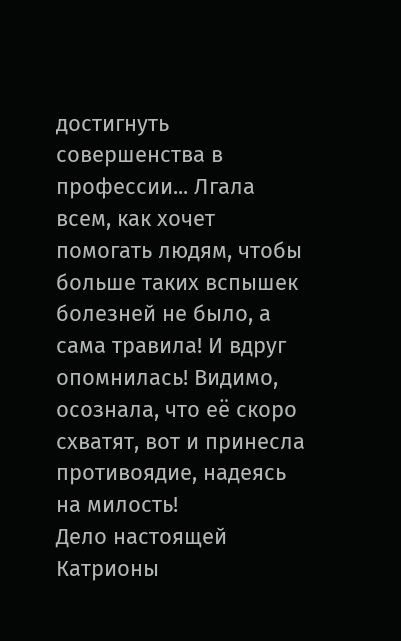достигнуть совершенства в профессии... Лгала всем, как хочет помогать людям, чтобы больше таких вспышек болезней не было, а сама травила! И вдруг опомнилась! Видимо, осознала, что её скоро схватят, вот и принесла противоядие, надеясь на милость!
Дело настоящей Катрионы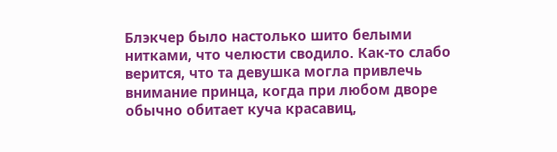Блэкчер было настолько шито белыми нитками, что челюсти сводило. Как-то слабо верится, что та девушка могла привлечь внимание принца, когда при любом дворе обычно обитает куча красавиц,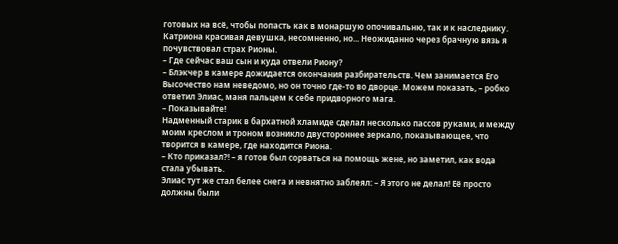готовых на всё, чтобы попасть как в монаршую опочивальню, так и к наследнику. Катриона красивая девушка, несомненно, но... Неожиданно через брачную вязь я почувствовал страх Рионы.
– Где сейчас ваш сын и куда отвели Риону?
– Блэкчер в камере дожидается окончания разбирательств. Чем занимается Его Высочество нам неведомо, но он точно где-то во дворце. Можем показать, – робко ответил Элиас, маня пальцем к себе придворного мага.
– Показывайте!
Надменный старик в бархатной хламиде сделал несколько пассов руками, и между моим креслом и троном возникло двустороннее зеркало, показывающее, что творится в камере, где находится Риона.
– Кто приказал?! – я готов был сорваться на помощь жене, но заметил, как вода стала убывать.
Элиас тут же стал белее снега и невнятно заблеял: – Я этого не делал! Её просто должны были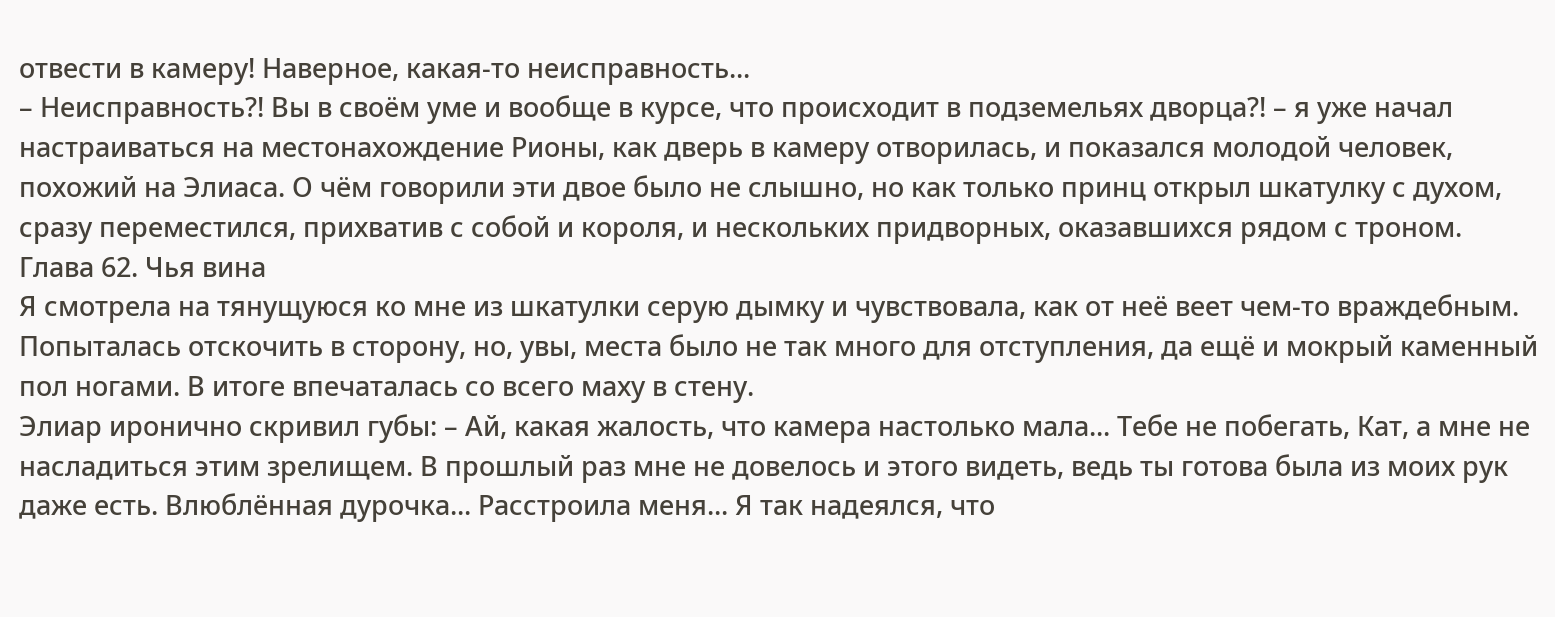отвести в камеру! Наверное, какая-то неисправность...
– Неисправность?! Вы в своём уме и вообще в курсе, что происходит в подземельях дворца?! – я уже начал настраиваться на местонахождение Рионы, как дверь в камеру отворилась, и показался молодой человек, похожий на Элиаса. О чём говорили эти двое было не слышно, но как только принц открыл шкатулку с духом, сразу переместился, прихватив с собой и короля, и нескольких придворных, оказавшихся рядом с троном.
Глава 62. Чья вина
Я смотрела на тянущуюся ко мне из шкатулки серую дымку и чувствовала, как от неё веет чем-то враждебным. Попыталась отскочить в сторону, но, увы, места было не так много для отступления, да ещё и мокрый каменный пол ногами. В итоге впечаталась со всего маху в стену.
Элиар иронично скривил губы: – Ай, какая жалость, что камера настолько мала... Тебе не побегать, Кат, а мне не насладиться этим зрелищем. В прошлый раз мне не довелось и этого видеть, ведь ты готова была из моих рук даже есть. Влюблённая дурочка... Расстроила меня... Я так надеялся, что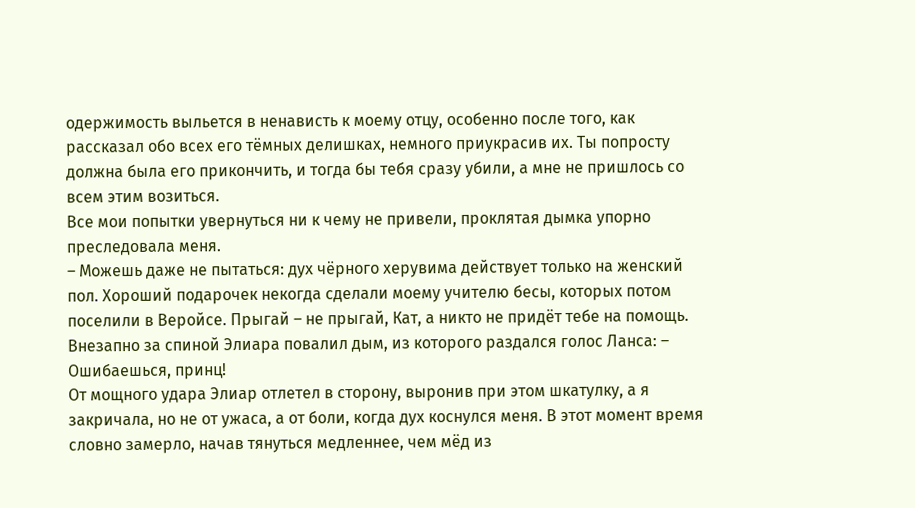одержимость выльется в ненависть к моему отцу, особенно после того, как рассказал обо всех его тёмных делишках, немного приукрасив их. Ты попросту должна была его прикончить, и тогда бы тебя сразу убили, а мне не пришлось со всем этим возиться.
Все мои попытки увернуться ни к чему не привели, проклятая дымка упорно преследовала меня.
– Можешь даже не пытаться: дух чёрного херувима действует только на женский пол. Хороший подарочек некогда сделали моему учителю бесы, которых потом поселили в Веройсе. Прыгай – не прыгай, Кат, а никто не придёт тебе на помощь.
Внезапно за спиной Элиара повалил дым, из которого раздался голос Ланса: – Ошибаешься, принц!
От мощного удара Элиар отлетел в сторону, выронив при этом шкатулку, а я закричала, но не от ужаса, а от боли, когда дух коснулся меня. В этот момент время словно замерло, начав тянуться медленнее, чем мёд из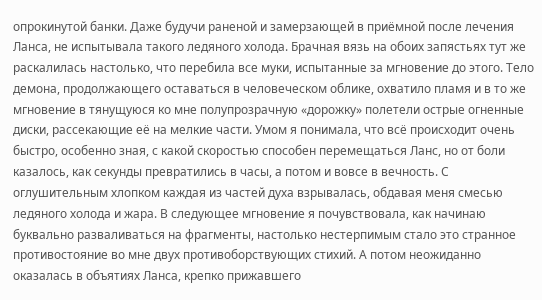опрокинутой банки. Даже будучи раненой и замерзающей в приёмной после лечения Ланса, не испытывала такого ледяного холода. Брачная вязь на обоих запястьях тут же раскалилась настолько, что перебила все муки, испытанные за мгновение до этого. Тело демона, продолжающего оставаться в человеческом облике, охватило пламя и в то же мгновение в тянущуюся ко мне полупрозрачную «дорожку» полетели острые огненные диски, рассекающие её на мелкие части. Умом я понимала, что всё происходит очень быстро, особенно зная, с какой скоростью способен перемещаться Ланс, но от боли казалось, как секунды превратились в часы, а потом и вовсе в вечность. С оглушительным хлопком каждая из частей духа взрывалась, обдавая меня смесью ледяного холода и жара. В следующее мгновение я почувствовала, как начинаю буквально разваливаться на фрагменты, настолько нестерпимым стало это странное противостояние во мне двух противоборствующих стихий. А потом неожиданно оказалась в объятиях Ланса, крепко прижавшего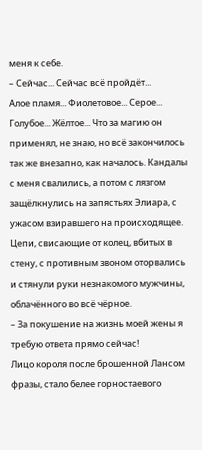меня к себе.
– Сейчас... Сейчас всё пройдёт...
Алое пламя... Фиолетовое... Серое... Голубое... Жёлтое... Что за магию он применял, не знаю, но всё закончилось так же внезапно, как началось. Кандалы с меня свалились, а потом с лязгом защёлкнулись на запястьях Элиара, с ужасом взиравшего на происходящее. Цепи, свисающие от колец, вбитых в стену, с противным звоном оторвались и стянули руки незнакомого мужчины, облачённого во всё чёрное.
– За покушение на жизнь моей жены я требую ответа прямо сейчас!
Лицо короля после брошенной Лансом фразы, стало белее горностаевого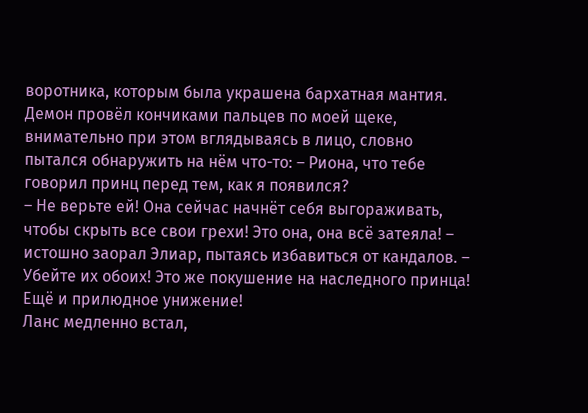воротника, которым была украшена бархатная мантия.
Демон провёл кончиками пальцев по моей щеке, внимательно при этом вглядываясь в лицо, словно пытался обнаружить на нём что-то: – Риона, что тебе говорил принц перед тем, как я появился?
– Не верьте ей! Она сейчас начнёт себя выгораживать, чтобы скрыть все свои грехи! Это она, она всё затеяла! – истошно заорал Элиар, пытаясь избавиться от кандалов. – Убейте их обоих! Это же покушение на наследного принца! Ещё и прилюдное унижение!
Ланс медленно встал,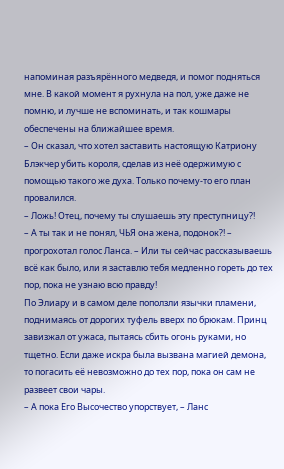напоминая разъярённого медведя, и помог подняться мне. В какой момент я рухнула на пол, уже даже не помню, и лучше не вспоминать, и так кошмары обеспечены на ближайшее время.
– Он сказал, что хотел заставить настоящую Катриону Блэкчер убить короля, сделав из неё одержимую с помощью такого же духа. Только почему-то его план провалился.
– Ложь! Отец, почему ты слушаешь эту преступницу?!
– А ты так и не понял, ЧЬЯ она жена, подонок?! – прогрохотал голос Ланса. – Или ты сейчас рассказываешь всё как было, или я заставлю тебя медленно гореть до тех пор, пока не узнаю всю правду!
По Элиару и в самом деле поползли язычки пламени, поднимаясь от дорогих туфель вверх по брюкам. Принц завизжал от ужаса, пытаясь сбить огонь руками, но тщетно. Если даже искра была вызвана магией демона, то погасить её невозможно до тех пор, пока он сам не развеет свои чары.
– А пока Его Высочество упорствует, – Ланс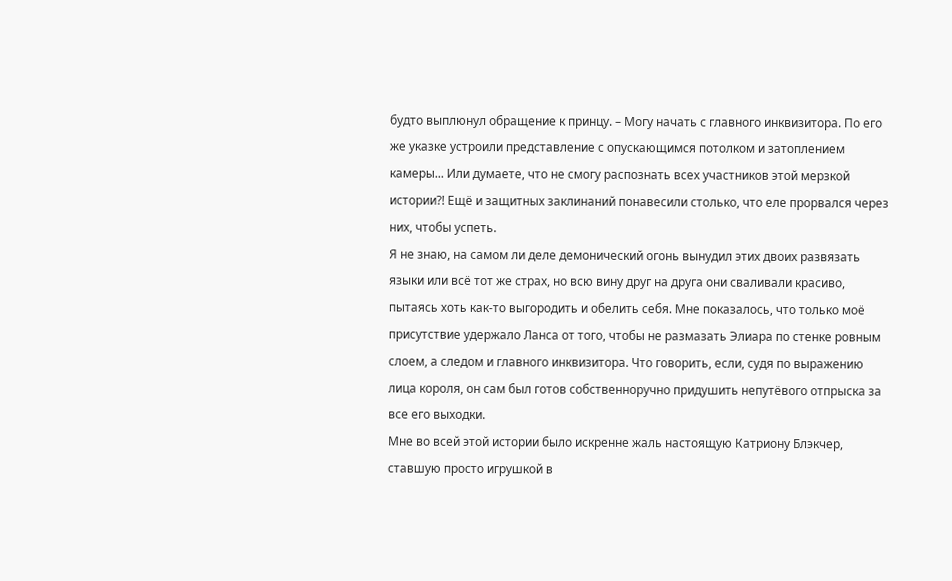будто выплюнул обращение к принцу. – Могу начать с главного инквизитора. По его же указке устроили представление с опускающимся потолком и затоплением камеры... Или думаете, что не смогу распознать всех участников этой мерзкой истории?! Ещё и защитных заклинаний понавесили столько, что еле прорвался через них, чтобы успеть.
Я не знаю, на самом ли деле демонический огонь вынудил этих двоих развязать языки или всё тот же страх, но всю вину друг на друга они сваливали красиво, пытаясь хоть как-то выгородить и обелить себя. Мне показалось, что только моё присутствие удержало Ланса от того, чтобы не размазать Элиара по стенке ровным слоем, а следом и главного инквизитора. Что говорить, если, судя по выражению лица короля, он сам был готов собственноручно придушить непутёвого отпрыска за все его выходки.
Мне во всей этой истории было искренне жаль настоящую Катриону Блэкчер, ставшую просто игрушкой в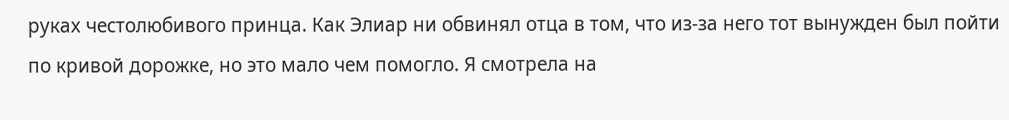руках честолюбивого принца. Как Элиар ни обвинял отца в том, что из-за него тот вынужден был пойти по кривой дорожке, но это мало чем помогло. Я смотрела на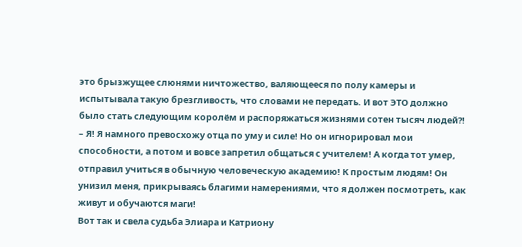это брызжущее слюнями ничтожество, валяющееся по полу камеры и испытывала такую брезгливость, что словами не передать. И вот ЭТО должно было стать следующим королём и распоряжаться жизнями сотен тысяч людей?!
– Я! Я намного превосхожу отца по уму и силе! Но он игнорировал мои способности, а потом и вовсе запретил общаться с учителем! А когда тот умер, отправил учиться в обычную человеческую академию! К простым людям! Он унизил меня, прикрываясь благими намерениями, что я должен посмотреть, как живут и обучаются маги!
Вот так и свела судьба Элиара и Катриону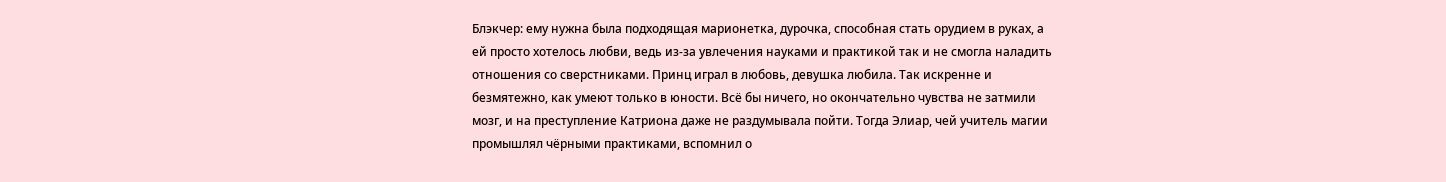Блэкчер: ему нужна была подходящая марионетка, дурочка, способная стать орудием в руках, а ей просто хотелось любви, ведь из-за увлечения науками и практикой так и не смогла наладить отношения со сверстниками. Принц играл в любовь, девушка любила. Так искренне и безмятежно, как умеют только в юности. Всё бы ничего, но окончательно чувства не затмили мозг, и на преступление Катриона даже не раздумывала пойти. Тогда Элиар, чей учитель магии промышлял чёрными практиками, вспомнил о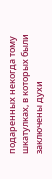подаренных некогда тому шкатулках, в которых были заключены духи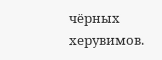чёрных херувимов.